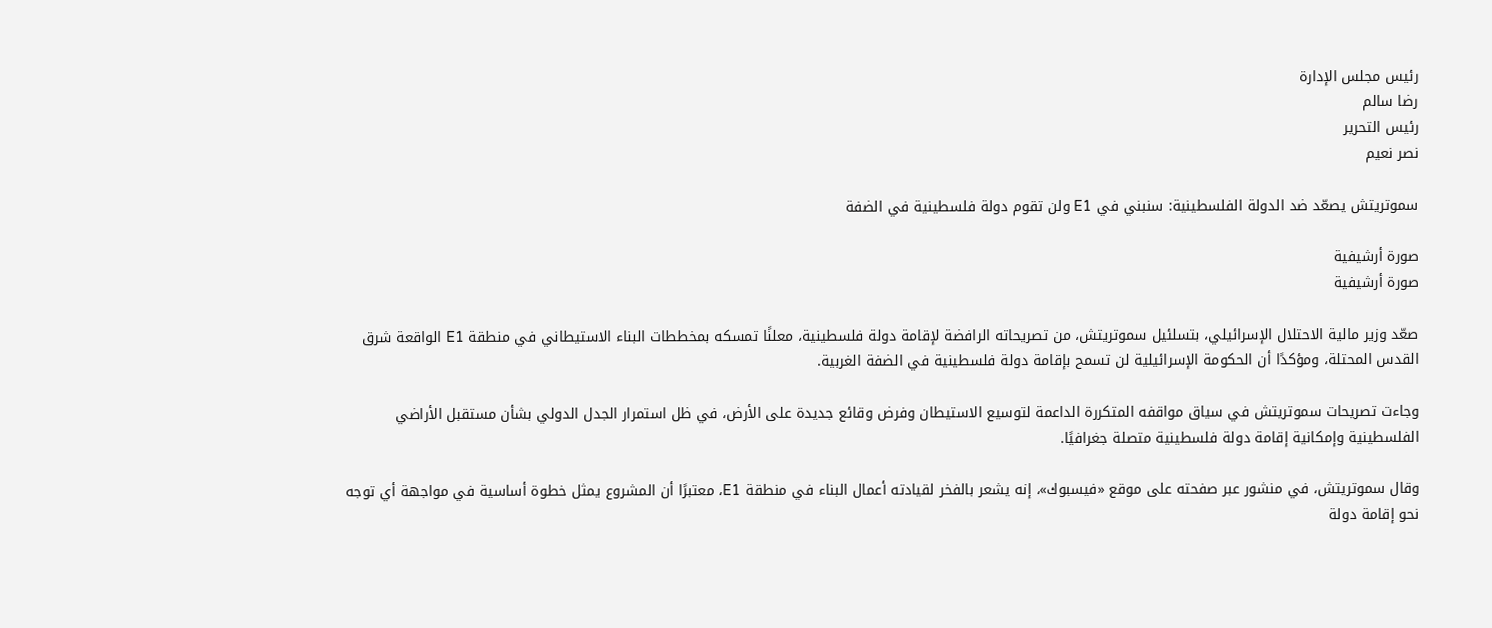رئيس مجلس الإدارة
رضا سالم
رئيس التحرير
نصر نعيم

سموتريتش يصعّد ضد الدولة الفلسطينية: سنبني في E1 ولن تقوم دولة فلسطينية في الضفة

صورة أرشيفية
صورة أرشيفية

صعّد وزير مالية الاحتلال الإسرائيلي، بتسلئيل سموتريتش، من تصريحاته الرافضة لإقامة دولة فلسطينية، معلنًا تمسكه بمخططات البناء الاستيطاني في منطقة E1 الواقعة شرق القدس المحتلة، ومؤكدًا أن الحكومة الإسرائيلية لن تسمح بإقامة دولة فلسطينية في الضفة الغربية.

وجاءت تصريحات سموتريتش في سياق مواقفه المتكررة الداعمة لتوسيع الاستيطان وفرض وقائع جديدة على الأرض، في ظل استمرار الجدل الدولي بشأن مستقبل الأراضي الفلسطينية وإمكانية إقامة دولة فلسطينية متصلة جغرافيًا.

وقال سموتريتش، في منشور عبر صفحته على موقع «فيسبوك»، إنه يشعر بالفخر لقيادته أعمال البناء في منطقة E1، معتبرًا أن المشروع يمثل خطوة أساسية في مواجهة أي توجه نحو إقامة دولة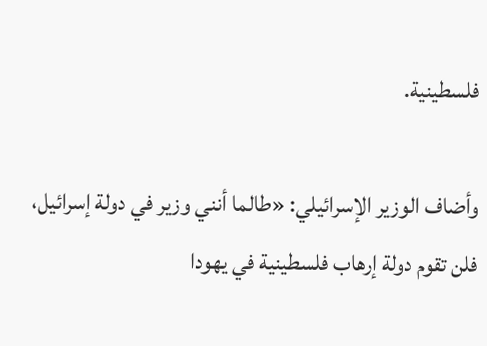فلسطينية.

وأضاف الوزير الإسرائيلي: «طالما أنني وزير في دولة إسرائيل، فلن تقوم دولة إرهاب فلسطينية في يهودا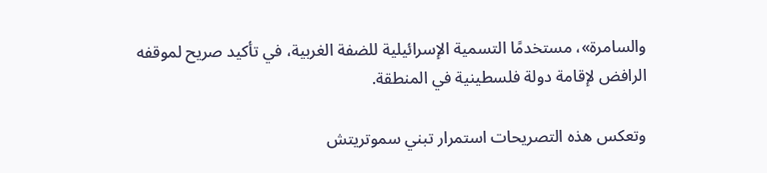والسامرة»، مستخدمًا التسمية الإسرائيلية للضفة الغربية، في تأكيد صريح لموقفه الرافض لإقامة دولة فلسطينية في المنطقة.

وتعكس هذه التصريحات استمرار تبني سموتريتش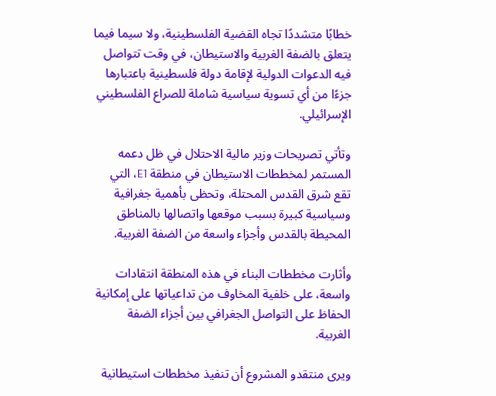خطابًا متشددًا تجاه القضية الفلسطينية، ولا سيما فيما يتعلق بالضفة الغربية والاستيطان، في وقت تتواصل فيه الدعوات الدولية لإقامة دولة فلسطينية باعتبارها جزءًا من أي تسوية سياسية شاملة للصراع الفلسطيني الإسرائيلي.

وتأتي تصريحات وزير مالية الاحتلال في ظل دعمه المستمر لمخططات الاستيطان في منطقة E1، التي تقع شرق القدس المحتلة، وتحظى بأهمية جغرافية وسياسية كبيرة بسبب موقعها واتصالها بالمناطق المحيطة بالقدس وأجزاء واسعة من الضفة الغربية.

وأثارت مخططات البناء في هذه المنطقة انتقادات واسعة، على خلفية المخاوف من تداعياتها على إمكانية الحفاظ على التواصل الجغرافي بين أجزاء الضفة الغربية.

ويرى منتقدو المشروع أن تنفيذ مخططات استيطانية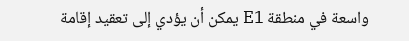واسعة في منطقة E1 يمكن أن يؤدي إلى تعقيد إقامة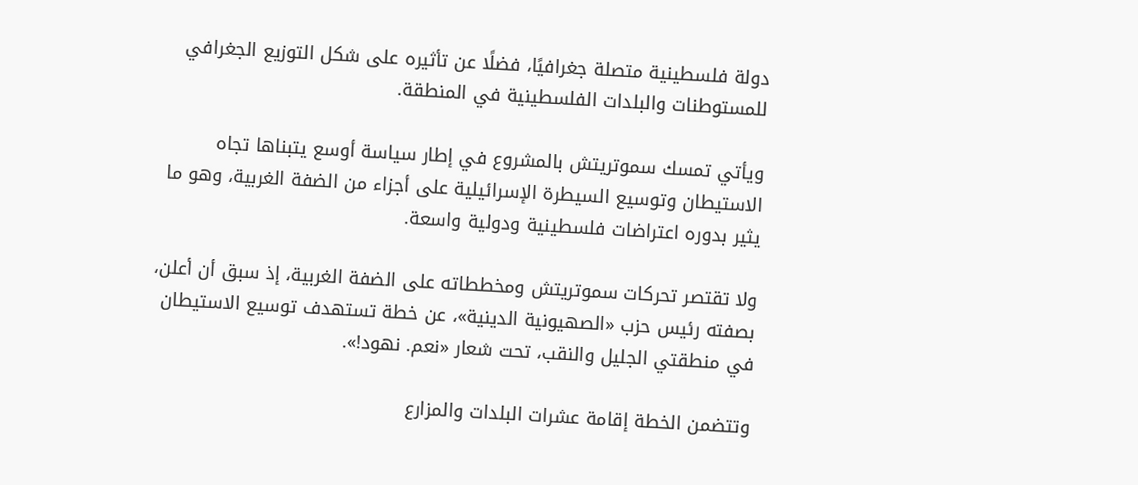دولة فلسطينية متصلة جغرافيًا، فضلًا عن تأثيره على شكل التوزيع الجغرافي للمستوطنات والبلدات الفلسطينية في المنطقة.

ويأتي تمسك سموتريتش بالمشروع في إطار سياسة أوسع يتبناها تجاه الاستيطان وتوسيع السيطرة الإسرائيلية على أجزاء من الضفة الغربية، وهو ما يثير بدوره اعتراضات فلسطينية ودولية واسعة.

ولا تقتصر تحركات سموتريتش ومخططاته على الضفة الغربية، إذ سبق أن أعلن، بصفته رئيس حزب «الصهيونية الدينية»، عن خطة تستهدف توسيع الاستيطان في منطقتي الجليل والنقب، تحت شعار «نعم. نهود!».

وتتضمن الخطة إقامة عشرات البلدات والمزارع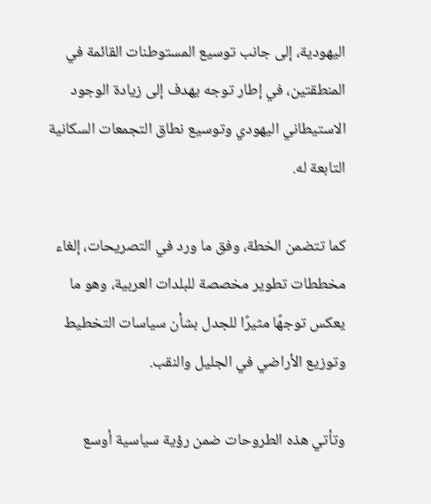اليهودية، إلى جانب توسيع المستوطنات القائمة في المنطقتين، في إطار توجه يهدف إلى زيادة الوجود الاستيطاني اليهودي وتوسيع نطاق التجمعات السكانية التابعة له.

كما تتضمن الخطة، وفق ما ورد في التصريحات، إلغاء مخططات تطوير مخصصة للبلدات العربية، وهو ما يعكس توجهًا مثيرًا للجدل بشأن سياسات التخطيط وتوزيع الأراضي في الجليل والنقب.

وتأتي هذه الطروحات ضمن رؤية سياسية أوسع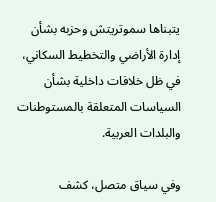يتبناها سموتريتش وحزبه بشأن إدارة الأراضي والتخطيط السكاني، في ظل خلافات داخلية بشأن السياسات المتعلقة بالمستوطنات والبلدات العربية.

وفي سياق متصل، كشف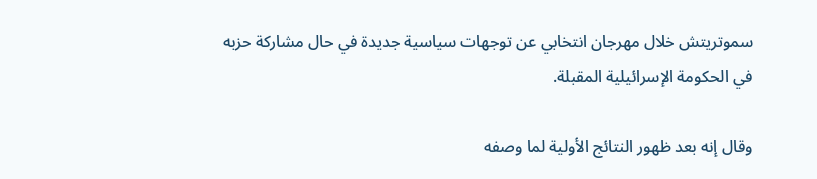سموتريتش خلال مهرجان انتخابي عن توجهات سياسية جديدة في حال مشاركة حزبه في الحكومة الإسرائيلية المقبلة.

وقال إنه بعد ظهور النتائج الأولية لما وصفه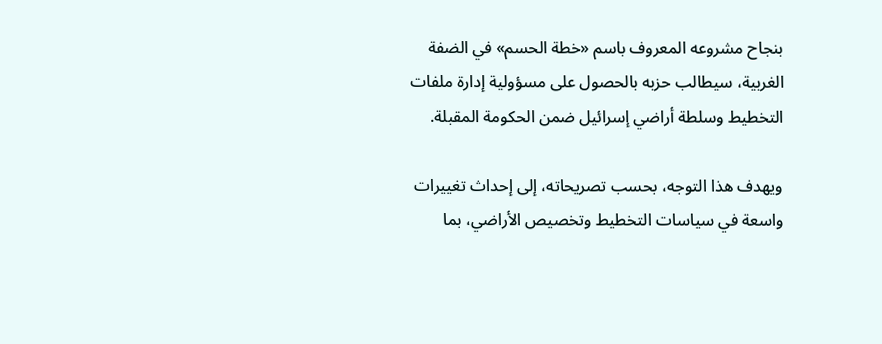بنجاح مشروعه المعروف باسم «خطة الحسم» في الضفة الغربية، سيطالب حزبه بالحصول على مسؤولية إدارة ملفات التخطيط وسلطة أراضي إسرائيل ضمن الحكومة المقبلة.

ويهدف هذا التوجه، بحسب تصريحاته، إلى إحداث تغييرات واسعة في سياسات التخطيط وتخصيص الأراضي، بما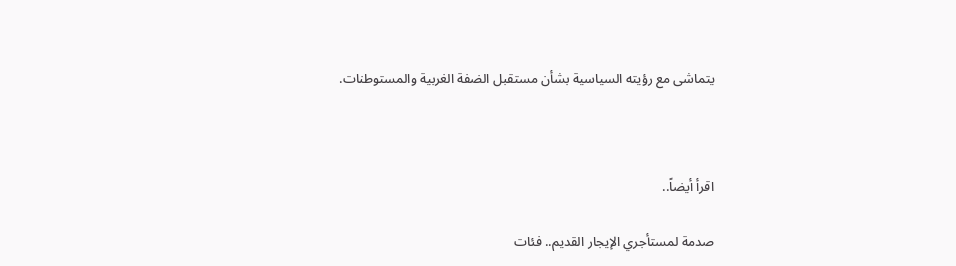يتماشى مع رؤيته السياسية بشأن مستقبل الضفة الغربية والمستوطنات.



اقرأ أيضاً..

صدمة لمستأجري الإيجار القديم.. فئات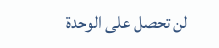لن تحصل على الوحدة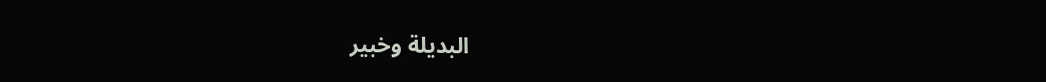البديلة وخبير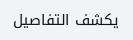يكشف التفاصيل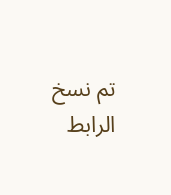تم نسخ الرابط